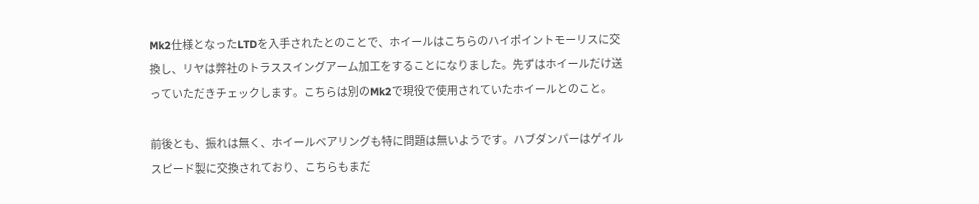Mk2仕様となったLTDを入手されたとのことで、ホイールはこちらのハイポイントモーリスに交換し、リヤは弊社のトラススイングアーム加工をすることになりました。先ずはホイールだけ送っていただきチェックします。こちらは別のMk2で現役で使用されていたホイールとのこと。

前後とも、振れは無く、ホイールベアリングも特に問題は無いようです。ハブダンパーはゲイルスピード製に交換されており、こちらもまだ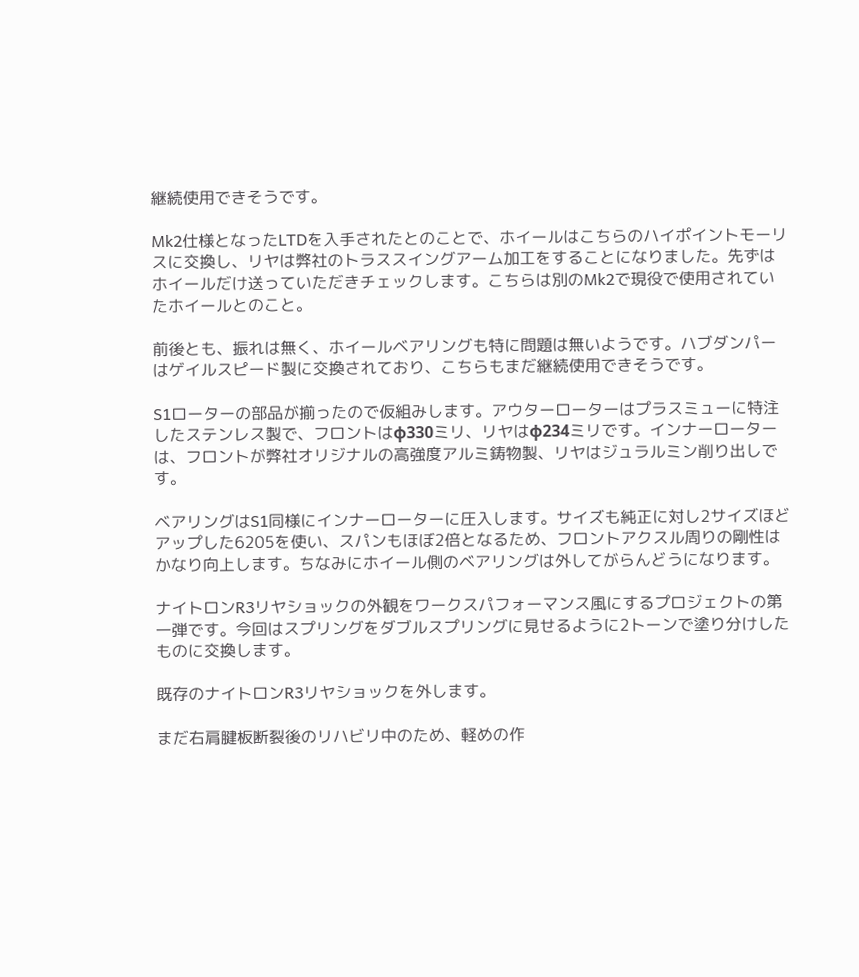継続使用できそうです。

Mk2仕様となったLTDを入手されたとのことで、ホイールはこちらのハイポイントモーリスに交換し、リヤは弊社のトラススイングアーム加工をすることになりました。先ずはホイールだけ送っていただきチェックします。こちらは別のMk2で現役で使用されていたホイールとのこと。

前後とも、振れは無く、ホイールベアリングも特に問題は無いようです。ハブダンパーはゲイルスピード製に交換されており、こちらもまだ継続使用できそうです。

S1ローターの部品が揃ったので仮組みします。アウターローターはプラスミューに特注したステンレス製で、フロントはφ330ミリ、リヤはφ234ミリです。インナーローターは、フロントが弊社オリジナルの高強度アルミ鋳物製、リヤはジュラルミン削り出しです。

ベアリングはS1同様にインナーローターに圧入します。サイズも純正に対し2サイズほどアップした6205を使い、スパンもほぼ2倍となるため、フロントアクスル周りの剛性はかなり向上します。ちなみにホイール側のベアリングは外してがらんどうになります。

ナイトロンR3リヤショックの外観をワークスパフォーマンス風にするプロジェクトの第一弾です。今回はスプリングをダブルスプリングに見せるように2トーンで塗り分けしたものに交換します。

既存のナイトロンR3リヤショックを外します。

まだ右肩腱板断裂後のリハビリ中のため、軽めの作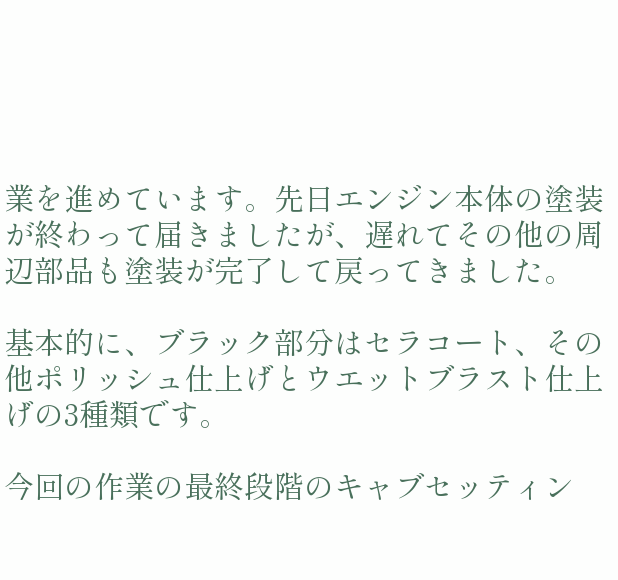業を進めています。先日エンジン本体の塗装が終わって届きましたが、遅れてその他の周辺部品も塗装が完了して戻ってきました。

基本的に、ブラック部分はセラコート、その他ポリッシュ仕上げとウエットブラスト仕上げの3種類です。

今回の作業の最終段階のキャブセッティン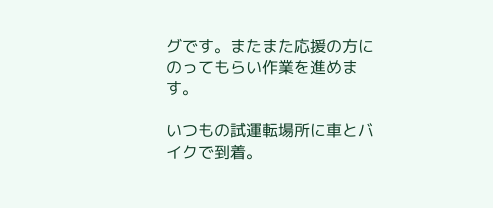グです。またまた応援の方にのってもらい作業を進めます。

いつもの試運転場所に車とバイクで到着。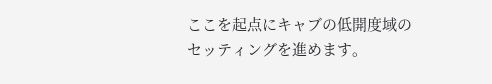ここを起点にキャブの低開度域のセッティングを進めます。